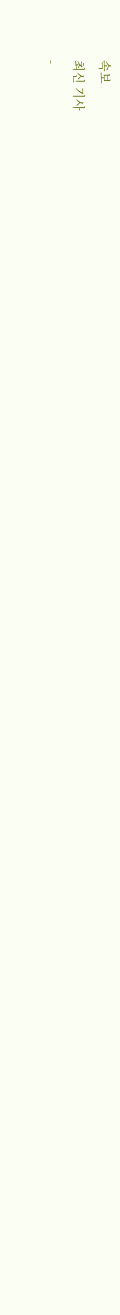속보
최신 기사
-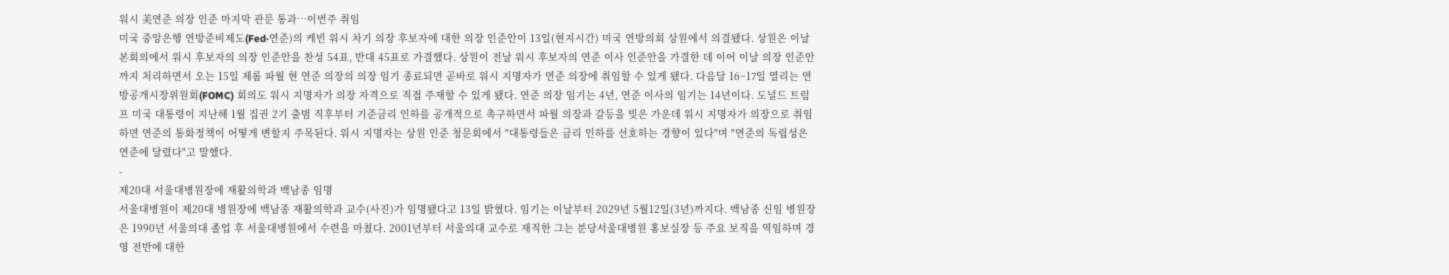워시 美연준 의장 인준 마지막 관문 통과…이번주 취임
미국 중앙은행 연방준비제도(Fed·연준)의 케빈 워시 차기 의장 후보자에 대한 의장 인준안이 13일(현지시간) 미국 연방의회 상원에서 의결됐다. 상원은 이날 본회의에서 워시 후보자의 의장 인준안을 찬성 54표, 반대 45표로 가결했다. 상원이 전날 워시 후보자의 연준 이사 인준안을 가결한 데 이어 이날 의장 인준안까지 처리하면서 오는 15일 제롬 파월 현 연준 의장의 의장 임기 종료되면 곧바로 워시 지명자가 연준 의장에 취임할 수 있게 됐다. 다음달 16~17일 열리는 연방공개시장위원회(FOMC) 회의도 워시 지명자가 의장 자격으로 직접 주재할 수 있게 됐다. 연준 의장 임기는 4년, 연준 이사의 임기는 14년이다. 도널드 트럼프 미국 대통령이 지난해 1월 집권 2기 출범 직후부터 기준금리 인하를 공개적으로 촉구하면서 파월 의장과 갈등을 빚은 가운데 워시 지명자가 의장으로 취임하면 연준의 통화정책이 어떻게 변할지 주목된다. 워시 지명자는 상원 인준 청문회에서 "대통령들은 금리 인하를 선호하는 경향이 있다"며 "연준의 독립성은 연준에 달렸다"고 말했다.
-
제20대 서울대병원장에 재활의학과 백남종 임명
서울대병원이 제20대 병원장에 백남종 재활의학과 교수(사진)가 임명됐다고 13일 밝혔다. 임기는 이날부터 2029년 5월12일(3년)까지다. 백남종 신임 병원장은 1990년 서울의대 졸업 후 서울대병원에서 수련을 마쳤다. 2001년부터 서울의대 교수로 재직한 그는 분당서울대병원 홍보실장 등 주요 보직을 역임하며 경영 전반에 대한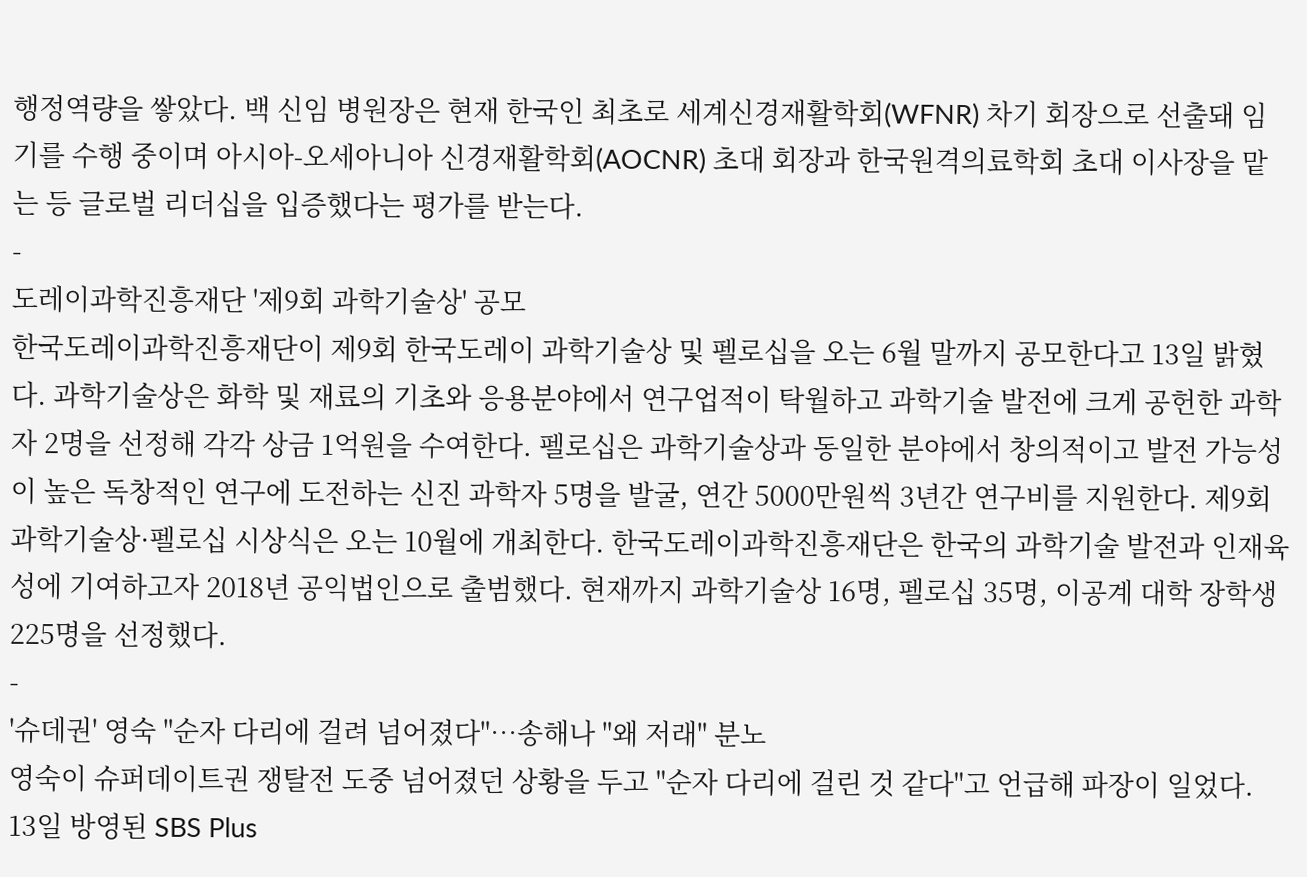행정역량을 쌓았다. 백 신임 병원장은 현재 한국인 최초로 세계신경재활학회(WFNR) 차기 회장으로 선출돼 임기를 수행 중이며 아시아-오세아니아 신경재활학회(AOCNR) 초대 회장과 한국원격의료학회 초대 이사장을 맡는 등 글로벌 리더십을 입증했다는 평가를 받는다.
-
도레이과학진흥재단 '제9회 과학기술상' 공모
한국도레이과학진흥재단이 제9회 한국도레이 과학기술상 및 펠로십을 오는 6월 말까지 공모한다고 13일 밝혔다. 과학기술상은 화학 및 재료의 기초와 응용분야에서 연구업적이 탁월하고 과학기술 발전에 크게 공헌한 과학자 2명을 선정해 각각 상금 1억원을 수여한다. 펠로십은 과학기술상과 동일한 분야에서 창의적이고 발전 가능성이 높은 독창적인 연구에 도전하는 신진 과학자 5명을 발굴, 연간 5000만원씩 3년간 연구비를 지원한다. 제9회 과학기술상·펠로십 시상식은 오는 10월에 개최한다. 한국도레이과학진흥재단은 한국의 과학기술 발전과 인재육성에 기여하고자 2018년 공익법인으로 출범했다. 현재까지 과학기술상 16명, 펠로십 35명, 이공계 대학 장학생 225명을 선정했다.
-
'슈데권' 영숙 "순자 다리에 걸려 넘어졌다"…송해나 "왜 저래" 분노
영숙이 슈퍼데이트권 쟁탈전 도중 넘어졌던 상황을 두고 "순자 다리에 걸린 것 같다"고 언급해 파장이 일었다. 13일 방영된 SBS Plus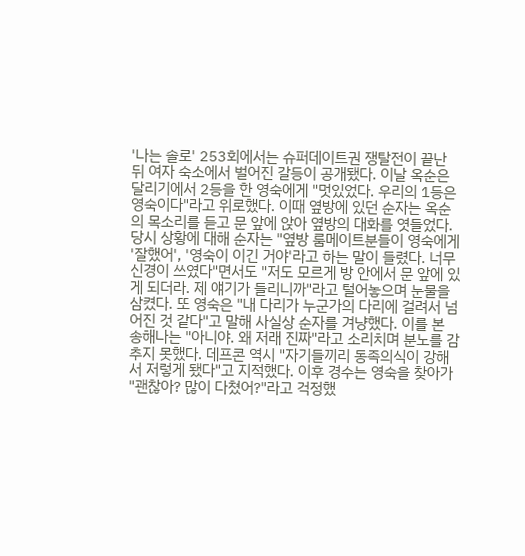'나는 솔로' 253회에서는 슈퍼데이트권 쟁탈전이 끝난 뒤 여자 숙소에서 벌어진 갈등이 공개됐다. 이날 옥순은 달리기에서 2등을 한 영숙에게 "멋있었다. 우리의 1등은 영숙이다"라고 위로했다. 이때 옆방에 있던 순자는 옥순의 목소리를 듣고 문 앞에 앉아 옆방의 대화를 엿들었다. 당시 상황에 대해 순자는 "옆방 룸메이트분들이 영숙에게 '잘했어', '영숙이 이긴 거야'라고 하는 말이 들렸다. 너무 신경이 쓰였다"면서도 "저도 모르게 방 안에서 문 앞에 있게 되더라. 제 얘기가 들리니까"라고 털어놓으며 눈물을 삼켰다. 또 영숙은 "내 다리가 누군가의 다리에 걸려서 넘어진 것 같다"고 말해 사실상 순자를 겨냥했다. 이를 본 송해나는 "아니야. 왜 저래 진짜"라고 소리치며 분노를 감추지 못했다. 데프콘 역시 "자기들끼리 동족의식이 강해서 저렇게 됐다"고 지적했다. 이후 경수는 영숙을 찾아가 "괜찮아? 많이 다쳤어?"라고 걱정했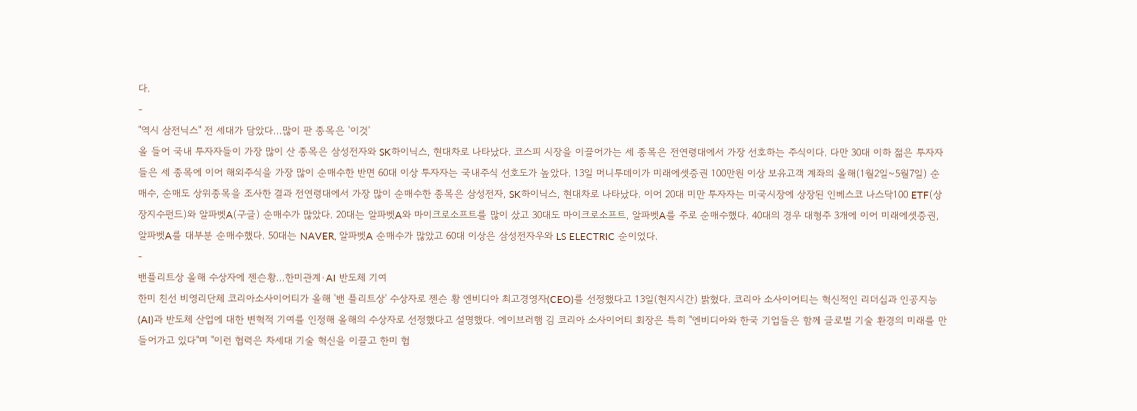다.
-
"역시 삼전닉스" 전 세대가 담았다...많이 판 종목은 '이것'
올 들어 국내 투자자들이 가장 많이 산 종목은 삼성전자와 SK하이닉스, 현대차로 나타났다. 코스피 시장을 이끌어가는 세 종목은 전연령대에서 가장 선호하는 주식이다. 다만 30대 이하 젊은 투자자들은 세 종목에 이어 해외주식을 가장 많이 순매수한 반면 60대 이상 투자자는 국내주식 선호도가 높았다. 13일 머니투데이가 미래에셋증권 100만원 이상 보유고객 계좌의 올해(1월2일~5월7일) 순매수, 순매도 상위종목을 조사한 결과 전연령대에서 가장 많이 순매수한 종목은 삼성전자, SK하이닉스, 현대차로 나타났다. 이어 20대 미만 투자자는 미국시장에 상장된 인베스코 나스닥100 ETF(상장지수펀드)와 알파벳A(구글) 순매수가 많았다. 20대는 알파벳A와 마이크로소프트를 많이 샀고 30대도 마이크로소프트, 알파벳A를 주로 순매수했다. 40대의 경우 대형주 3개에 이어 미래에셋증권, 알파벳A를 대부분 순매수했다. 50대는 NAVER, 알파벳A 순매수가 많았고 60대 이상은 삼성전자우와 LS ELECTRIC 순이었다.
-
밴플리트상 올해 수상자에 젠슨황…한미관계·AI 반도체 기여
한미 친선 비영리단체 코리아소사이어티가 올해 '밴 플리트상' 수상자로 젠슨 황 엔비디아 최고경영자(CEO)를 선정했다고 13일(현지시간) 밝혔다. 코리아 소사이어티는 혁신적인 리더십과 인공지능(AI)과 반도체 산업에 대한 변혁적 기여를 인정해 올해의 수상자로 선정했다고 설명했다. 에이브러햄 김 코리아 소사이어티 회장은 특히 "엔비디아와 한국 기업들은 함께 글로벌 기술 환경의 미래를 만들어가고 있다"며 "이런 협력은 차세대 기술 혁신을 이끌고 한미 협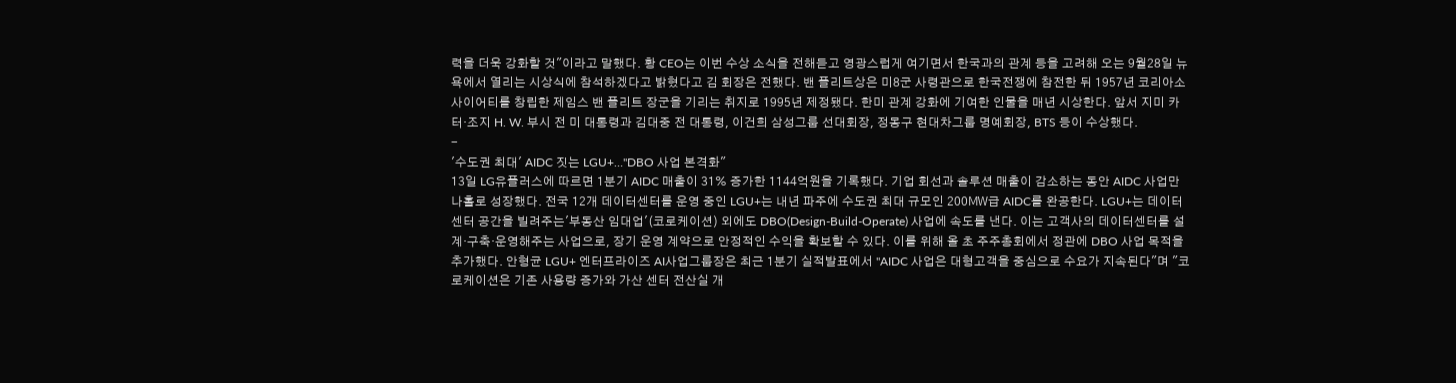력을 더욱 강화할 것"이라고 말했다. 황 CEO는 이번 수상 소식을 전해듣고 영광스럽게 여기면서 한국과의 관계 등을 고려해 오는 9월28일 뉴욕에서 열리는 시상식에 참석하겠다고 밝혔다고 김 회장은 전했다. 밴 플리트상은 미8군 사령관으로 한국전쟁에 참전한 뒤 1957년 코리아소사이어티를 창립한 제임스 밴 플리트 장군을 기리는 취지로 1995년 제정됐다. 한미 관계 강화에 기여한 인물을 매년 시상한다. 앞서 지미 카터·조지 H. W. 부시 전 미 대통령과 김대중 전 대통령, 이건희 삼성그룹 선대회장, 정몽구 현대차그룹 명예회장, BTS 등이 수상했다.
-
'수도권 최대' AIDC 짓는 LGU+…"DBO 사업 본격화"
13일 LG유플러스에 따르면 1분기 AIDC 매출이 31% 증가한 1144억원을 기록했다. 기업 회선과 솔루션 매출이 감소하는 동안 AIDC 사업만 나홀로 성장했다. 전국 12개 데이터센터를 운영 중인 LGU+는 내년 파주에 수도권 최대 규모인 200㎿급 AIDC를 완공한다. LGU+는 데이터센터 공간을 빌려주는'부동산 임대업'(코로케이션) 외에도 DBO(Design-Build-Operate) 사업에 속도를 낸다. 이는 고객사의 데이터센터를 설계·구축·운영해주는 사업으로, 장기 운영 계약으로 안정적인 수익을 확보할 수 있다. 이를 위해 올 초 주주총회에서 정관에 DBO 사업 목적을 추가했다. 안형균 LGU+ 엔터프라이즈 AI사업그룹장은 최근 1분기 실적발표에서 "AIDC 사업은 대형고객을 중심으로 수요가 지속된다"며 "코로케이션은 기존 사용량 증가와 가산 센터 전산실 개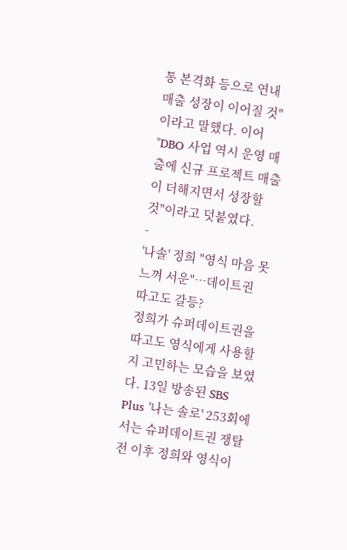통 본격화 등으로 연내 매출 성장이 이어질 것"이라고 말했다. 이어 "DBO 사업 역시 운영 매출에 신규 프로젝트 매출이 더해지면서 성장할 것"이라고 덧붙였다.
-
'나솔' 정희 "영식 마음 못 느껴 서운"…데이트권 따고도 갈등?
정희가 슈퍼데이트권을 따고도 영식에게 사용할지 고민하는 모습을 보였다. 13일 방송된 SBS Plus '나는 솔로' 253회에서는 슈퍼데이트권 쟁탈전 이후 정희와 영식이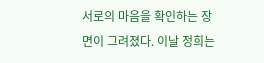서로의 마음을 확인하는 장면이 그려졌다. 이날 정희는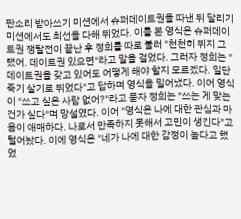판소리 받아쓰기 미션에서 슈퍼데이트권을 따낸 뒤 달리기 미션에서도 최선을 다해 뛰었다. 이를 본 영식은 슈퍼데이트권 쟁탈전이 끝난 후 정희를 따로 불러 "천천히 뛰지 그랬어. 데이트권 있으면"라고 말을 걸었다. 그러자 정희는 "데이트권을 갖고 있어도 어떻게 해야 할지 모르겠다. 일단 죽기 살기로 뛰었다"고 답하며 영식을 밀어냈다. 이어 영식이 "쓰고 싶은 사람 없어?"라고 묻자 정희는 "쓰는 게 맞는 건가 싶다"며 망설였다. 이어 "영식은 나에 대한 관심과 마음이 애매하다. 나로서 만족하지 못해서 고민이 생긴다"고 털어놨다. 이에 영식은 "네가 나에 대한 감정이 높다고 했었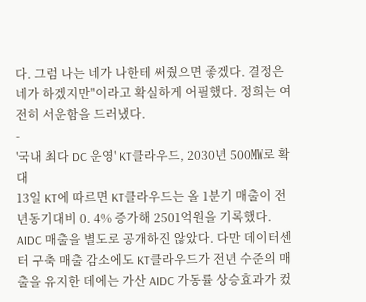다. 그럼 나는 네가 나한테 써줬으면 좋겠다. 결정은 네가 하겠지만"이라고 확실하게 어필했다. 정희는 여전히 서운함을 드러냈다.
-
'국내 최다 DC 운영' KT클라우드, 2030년 500㎿로 확대
13일 KT에 따르면 KT클라우드는 올 1분기 매출이 전년동기대비 0. 4% 증가해 2501억원을 기록했다. AIDC 매출을 별도로 공개하진 않았다. 다만 데이터센터 구축 매출 감소에도 KT클라우드가 전년 수준의 매출을 유지한 데에는 가산 AIDC 가동률 상승효과가 컸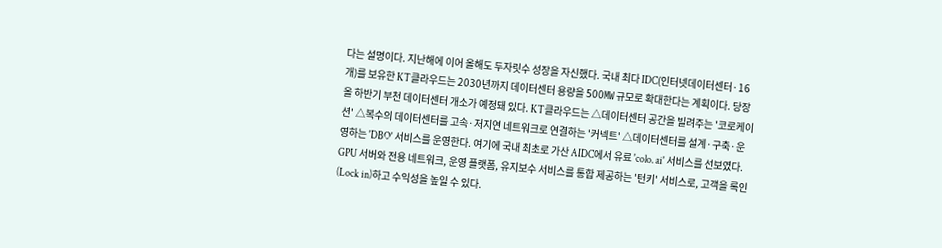다는 설명이다. 지난해에 이어 올해도 두자릿수 성장을 자신했다. 국내 최다 IDC(인터넷데이터센터·16개)를 보유한 KT클라우드는 2030년까지 데이터센터 용량을 500㎿ 규모로 확대한다는 계획이다. 당장 올 하반기 부천 데이터센터 개소가 예정돼 있다. KT클라우드는 △데이터센터 공간을 빌려주는 '코로케이션' △복수의 데이터센터를 고속·저지연 네트워크로 연결하는 '커넥트' △데이터센터를 설계·구축·운영하는 'DBO' 서비스를 운영한다. 여기에 국내 최초로 가산 AIDC에서 유료 'colo. ai' 서비스를 선보였다. GPU 서버와 전용 네트워크, 운영 플랫폼, 유지보수 서비스를 통합 제공하는 '턴키' 서비스로, 고객을 록인(Lock in)하고 수익성을 높일 수 있다.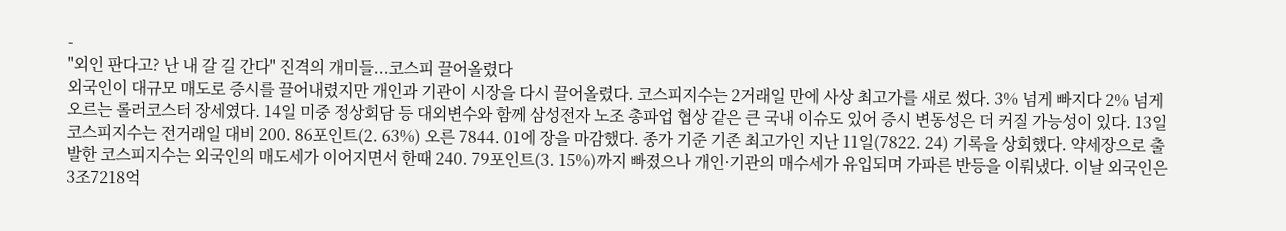-
"외인 판다고? 난 내 갈 길 간다" 진격의 개미들...코스피 끌어올렸다
외국인이 대규모 매도로 증시를 끌어내렸지만 개인과 기관이 시장을 다시 끌어올렸다. 코스피지수는 2거래일 만에 사상 최고가를 새로 썼다. 3% 넘게 빠지다 2% 넘게 오르는 롤러코스터 장세였다. 14일 미중 정상회담 등 대외변수와 함께 삼성전자 노조 총파업 협상 같은 큰 국내 이슈도 있어 증시 변동성은 더 커질 가능성이 있다. 13일 코스피지수는 전거래일 대비 200. 86포인트(2. 63%) 오른 7844. 01에 장을 마감했다. 종가 기준 기존 최고가인 지난 11일(7822. 24) 기록을 상회했다. 약세장으로 출발한 코스피지수는 외국인의 매도세가 이어지면서 한때 240. 79포인트(3. 15%)까지 빠졌으나 개인·기관의 매수세가 유입되며 가파른 반등을 이뤄냈다. 이날 외국인은 3조7218억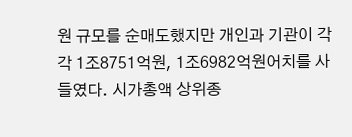원 규모를 순매도했지만 개인과 기관이 각각 1조8751억원, 1조6982억원어치를 사들였다. 시가총액 상위종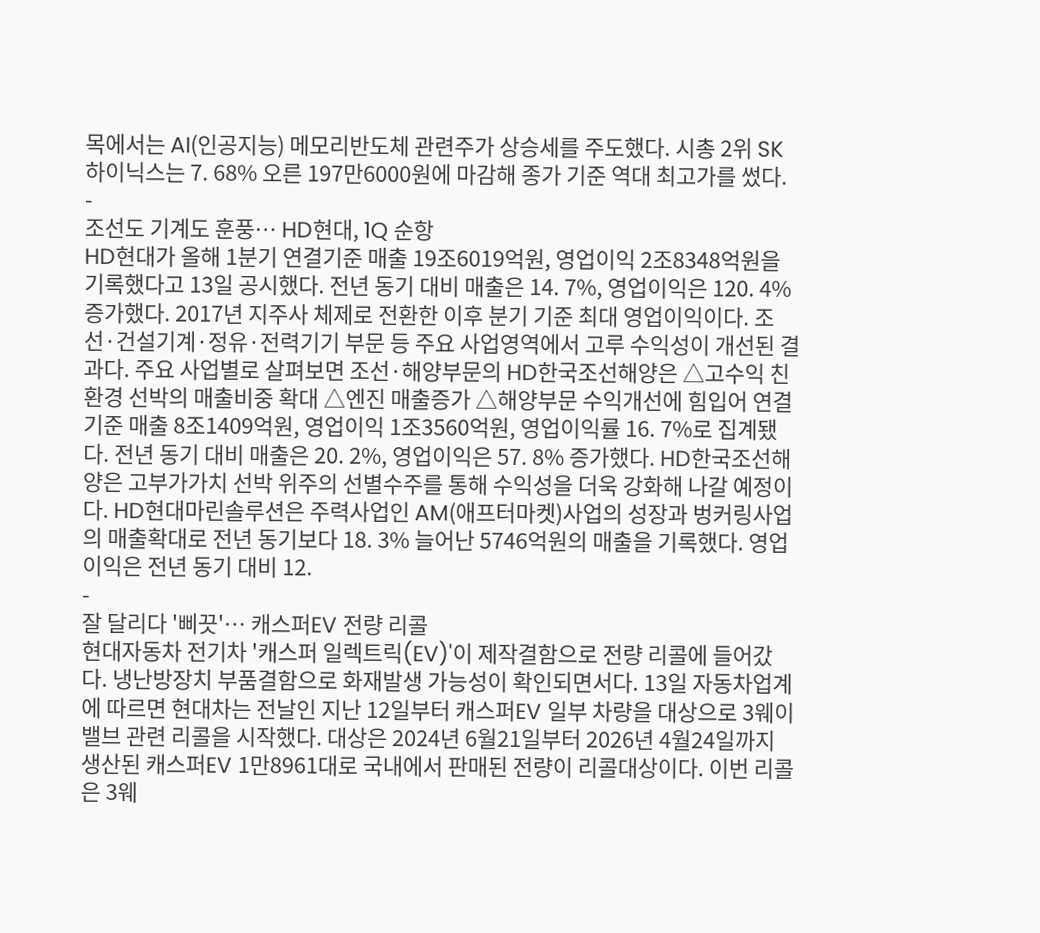목에서는 AI(인공지능) 메모리반도체 관련주가 상승세를 주도했다. 시총 2위 SK하이닉스는 7. 68% 오른 197만6000원에 마감해 종가 기준 역대 최고가를 썼다.
-
조선도 기계도 훈풍… HD현대, 1Q 순항
HD현대가 올해 1분기 연결기준 매출 19조6019억원, 영업이익 2조8348억원을 기록했다고 13일 공시했다. 전년 동기 대비 매출은 14. 7%, 영업이익은 120. 4% 증가했다. 2017년 지주사 체제로 전환한 이후 분기 기준 최대 영업이익이다. 조선·건설기계·정유·전력기기 부문 등 주요 사업영역에서 고루 수익성이 개선된 결과다. 주요 사업별로 살펴보면 조선·해양부문의 HD한국조선해양은 △고수익 친환경 선박의 매출비중 확대 △엔진 매출증가 △해양부문 수익개선에 힘입어 연결기준 매출 8조1409억원, 영업이익 1조3560억원, 영업이익률 16. 7%로 집계됐다. 전년 동기 대비 매출은 20. 2%, 영업이익은 57. 8% 증가했다. HD한국조선해양은 고부가가치 선박 위주의 선별수주를 통해 수익성을 더욱 강화해 나갈 예정이다. HD현대마린솔루션은 주력사업인 AM(애프터마켓)사업의 성장과 벙커링사업의 매출확대로 전년 동기보다 18. 3% 늘어난 5746억원의 매출을 기록했다. 영업이익은 전년 동기 대비 12.
-
잘 달리다 '삐끗'… 캐스퍼EV 전량 리콜
현대자동차 전기차 '캐스퍼 일렉트릭(EV)'이 제작결함으로 전량 리콜에 들어갔다. 냉난방장치 부품결함으로 화재발생 가능성이 확인되면서다. 13일 자동차업계에 따르면 현대차는 전날인 지난 12일부터 캐스퍼EV 일부 차량을 대상으로 3웨이 밸브 관련 리콜을 시작했다. 대상은 2024년 6월21일부터 2026년 4월24일까지 생산된 캐스퍼EV 1만8961대로 국내에서 판매된 전량이 리콜대상이다. 이번 리콜은 3웨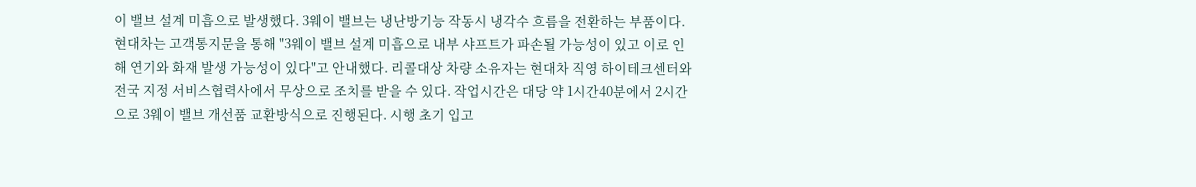이 밸브 설계 미흡으로 발생했다. 3웨이 밸브는 냉난방기능 작동시 냉각수 흐름을 전환하는 부품이다. 현대차는 고객통지문을 통해 "3웨이 밸브 설계 미흡으로 내부 샤프트가 파손될 가능성이 있고 이로 인해 연기와 화재 발생 가능성이 있다"고 안내했다. 리콜대상 차량 소유자는 현대차 직영 하이테크센터와 전국 지정 서비스협력사에서 무상으로 조치를 받을 수 있다. 작업시간은 대당 약 1시간40분에서 2시간으로 3웨이 밸브 개선품 교환방식으로 진행된다. 시행 초기 입고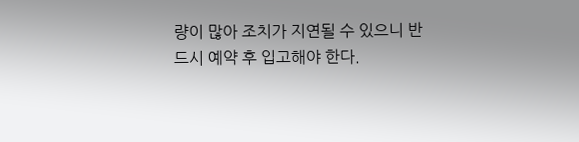량이 많아 조치가 지연될 수 있으니 반드시 예약 후 입고해야 한다.